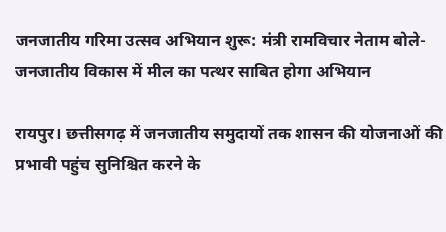जनजातीय गरिमा उत्सव अभियान शुरू: मंत्री रामविचार नेताम बोले- जनजातीय विकास में मील का पत्थर साबित होगा अभियान

रायपुर। छत्तीसगढ़ में जनजातीय समुदायों तक शासन की योजनाओं की प्रभावी पहुंच सुनिश्चित करने के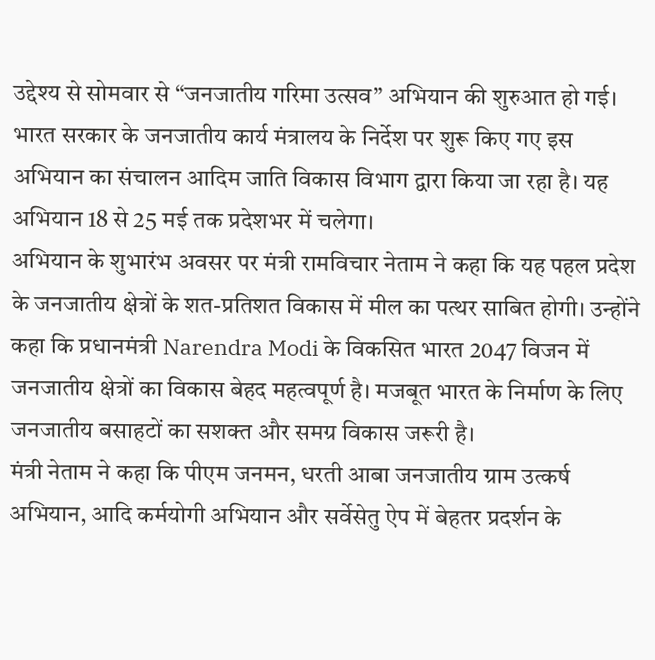उद्देश्य से सोमवार से “जनजातीय गरिमा उत्सव” अभियान की शुरुआत हो गई। भारत सरकार के जनजातीय कार्य मंत्रालय के निर्देश पर शुरू किए गए इस अभियान का संचालन आदिम जाति विकास विभाग द्वारा किया जा रहा है। यह अभियान 18 से 25 मई तक प्रदेशभर में चलेगा।
अभियान के शुभारंभ अवसर पर मंत्री रामविचार नेताम ने कहा कि यह पहल प्रदेश के जनजातीय क्षेत्रों के शत-प्रतिशत विकास में मील का पत्थर साबित होगी। उन्होंने कहा कि प्रधानमंत्री Narendra Modi के विकसित भारत 2047 विजन में जनजातीय क्षेत्रों का विकास बेहद महत्वपूर्ण है। मजबूत भारत के निर्माण के लिए जनजातीय बसाहटों का सशक्त और समग्र विकास जरूरी है।
मंत्री नेताम ने कहा कि पीएम जनमन, धरती आबा जनजातीय ग्राम उत्कर्ष अभियान, आदि कर्मयोगी अभियान और सर्वेसेतु ऐप में बेहतर प्रदर्शन के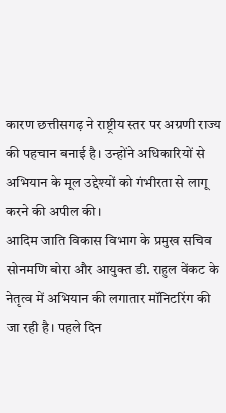कारण छत्तीसगढ़ ने राष्ट्रीय स्तर पर अग्रणी राज्य की पहचान बनाई है। उन्होंने अधिकारियों से अभियान के मूल उद्देश्यों को गंभीरता से लागू करने की अपील की।
आदिम जाति विकास विभाग के प्रमुख सचिव सोनमणि बोरा और आयुक्त डी. राहुल वेंकट के नेतृत्व में अभियान की लगातार मॉनिटरिंग की जा रही है। पहले दिन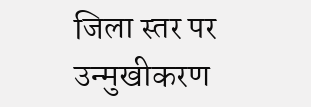जिला स्तर पर उन्मुखीकरण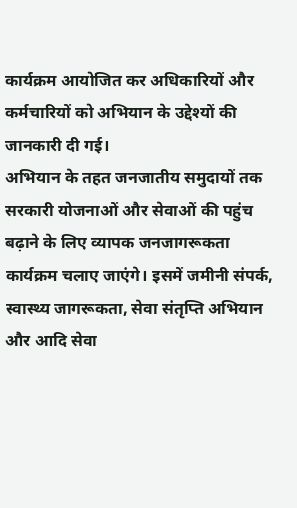कार्यक्रम आयोजित कर अधिकारियों और कर्मचारियों को अभियान के उद्देश्यों की जानकारी दी गई।
अभियान के तहत जनजातीय समुदायों तक सरकारी योजनाओं और सेवाओं की पहुंच बढ़ाने के लिए व्यापक जनजागरूकता कार्यक्रम चलाए जाएंगे। इसमें जमीनी संपर्क, स्वास्थ्य जागरूकता, सेवा संतृप्ति अभियान और आदि सेवा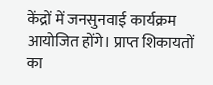केंद्रों में जनसुनवाई कार्यक्रम आयोजित होंगे। प्राप्त शिकायतों का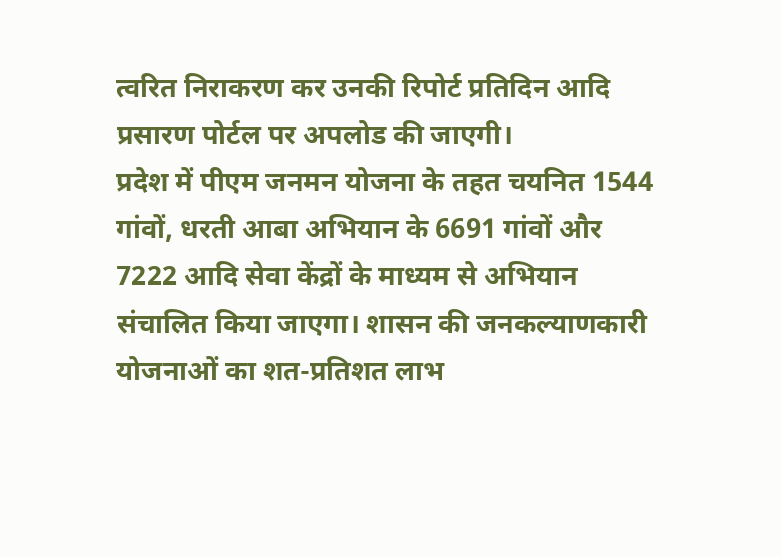त्वरित निराकरण कर उनकी रिपोर्ट प्रतिदिन आदि प्रसारण पोर्टल पर अपलोड की जाएगी।
प्रदेश में पीएम जनमन योजना के तहत चयनित 1544 गांवों, धरती आबा अभियान के 6691 गांवों और 7222 आदि सेवा केंद्रों के माध्यम से अभियान संचालित किया जाएगा। शासन की जनकल्याणकारी योजनाओं का शत-प्रतिशत लाभ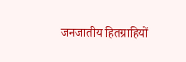जनजातीय हितग्राहियों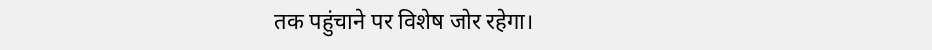तक पहुंचाने पर विशेष जोर रहेगा।